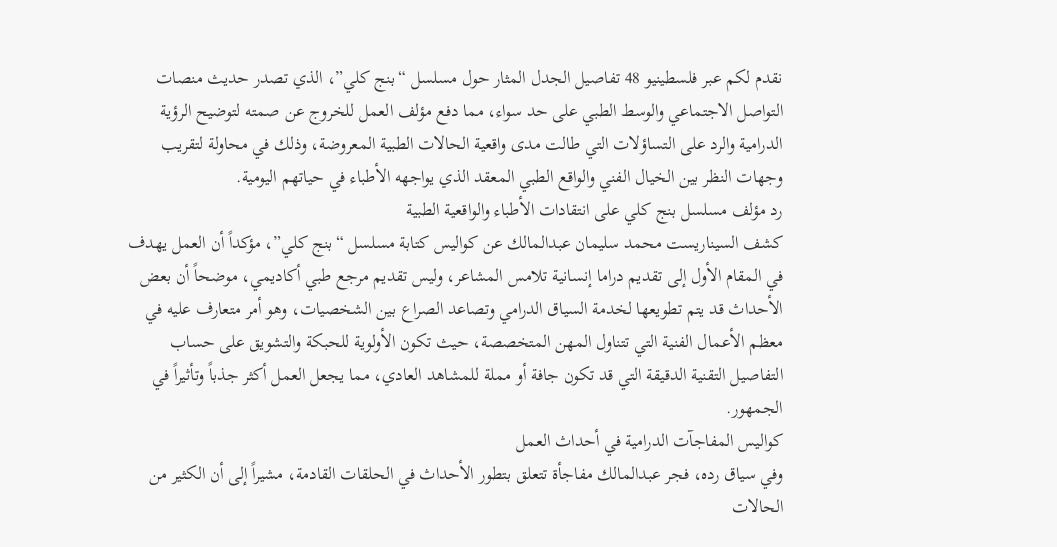نقدم لكم عبر فلسطينيو 48 تفاصيل الجدل المثار حول مسلسل “بنج كلي”، الذي تصدر حديث منصات التواصل الاجتماعي والوسط الطبي على حد سواء، مما دفع مؤلف العمل للخروج عن صمته لتوضيح الرؤية الدرامية والرد على التساؤلات التي طالت مدى واقعية الحالات الطبية المعروضة، وذلك في محاولة لتقريب وجهات النظر بين الخيال الفني والواقع الطبي المعقد الذي يواجهه الأطباء في حياتهم اليومية.
رد مؤلف مسلسل بنج كلي على انتقادات الأطباء والواقعية الطبية
كشف السيناريست محمد سليمان عبدالمالك عن كواليس كتابة مسلسل “بنج كلي”، مؤكداً أن العمل يهدف في المقام الأول إلى تقديم دراما إنسانية تلامس المشاعر، وليس تقديم مرجع طبي أكاديمي، موضحاً أن بعض الأحداث قد يتم تطويعها لخدمة السياق الدرامي وتصاعد الصراع بين الشخصيات، وهو أمر متعارف عليه في معظم الأعمال الفنية التي تتناول المهن المتخصصة، حيث تكون الأولوية للحبكة والتشويق على حساب التفاصيل التقنية الدقيقة التي قد تكون جافة أو مملة للمشاهد العادي، مما يجعل العمل أكثر جذباً وتأثيراً في الجمهور.
كواليس المفاجآت الدرامية في أحداث العمل
وفي سياق رده، فجر عبدالمالك مفاجأة تتعلق بتطور الأحداث في الحلقات القادمة، مشيراً إلى أن الكثير من الحالات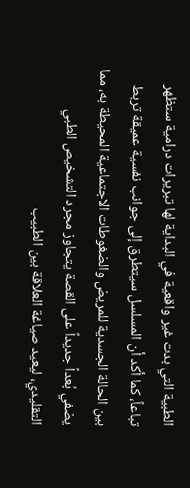الطبية التي بدت غير واقعية في البداية لها تبريرات درامية ستظهر تباعاً، كما أكد أن المسلسل سيتطرق إلى جوانب نفسية عميقة تربط بين الحالة الجسدية للمريض والضغوطات الاجتماعية المحيطة به، مما يضفي بُعداً جديداً على القصة يتجاوز مجرد التشخيص الطبي التقليدي، ليعيد صياغة العلاقة بين الطبيب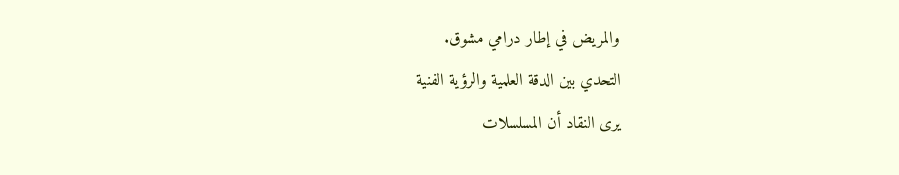والمريض في إطار درامي مشوق.
التحدي بين الدقة العلمية والرؤية الفنية
يرى النقاد أن المسلسلات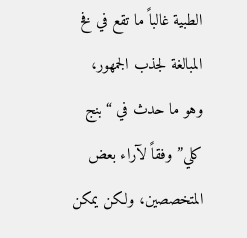الطبية غالباً ما تقع في فخ المبالغة لجذب الجمهور، وهو ما حدث في “بنج كلي” وفقاً لآراء بعض المتخصصين، ولكن يمكن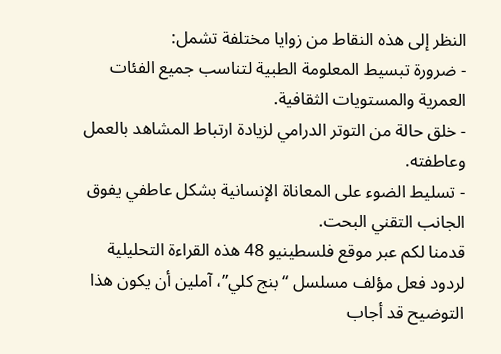النظر إلى هذه النقاط من زوايا مختلفة تشمل:
- ضرورة تبسيط المعلومة الطبية لتناسب جميع الفئات العمرية والمستويات الثقافية.
- خلق حالة من التوتر الدرامي لزيادة ارتباط المشاهد بالعمل وعاطفته.
- تسليط الضوء على المعاناة الإنسانية بشكل عاطفي يفوق الجانب التقني البحت.
قدمنا لكم عبر موقع فلسطينيو 48 هذه القراءة التحليلية لردود فعل مؤلف مسلسل “بنج كلي”، آملين أن يكون هذا التوضيح قد أجاب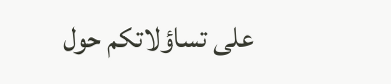على تساؤلاتكم حول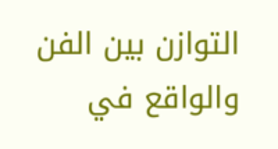التوازن بين الفن والواقع في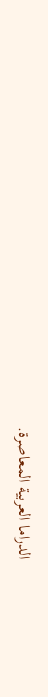الدراما العربية المعاصرة.